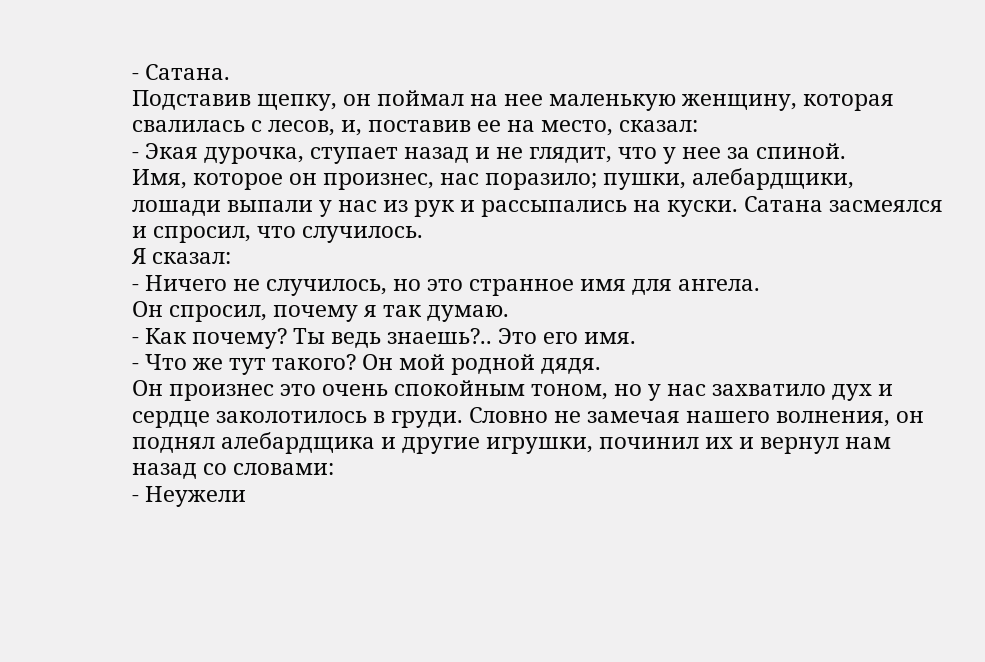- Сатана.
Подставив щепку, он поймал на нее маленькую женщину, которая свалилась с лесов, и, поставив ее на место, сказал:
- Экая дурочка, ступает назад и не глядит, что у нее за спиной.
Имя, которое он произнес, нас поразило; пушки, алебардщики, лошади выпали у нас из рук и рассыпались на куски. Сатана засмеялся и спросил, что случилось.
Я сказал:
- Ничего не случилось, но это странное имя для ангела.
Он спросил, почему я так думаю.
- Как почему? Ты ведь знаешь?.. Это его имя.
- Что же тут такого? Он мой родной дядя.
Он произнес это очень спокойным тоном, но у нас захватило дух и сердце заколотилось в груди. Словно не замечая нашего волнения, он поднял алебардщика и другие игрушки, починил их и вернул нам назад со словами:
- Неужели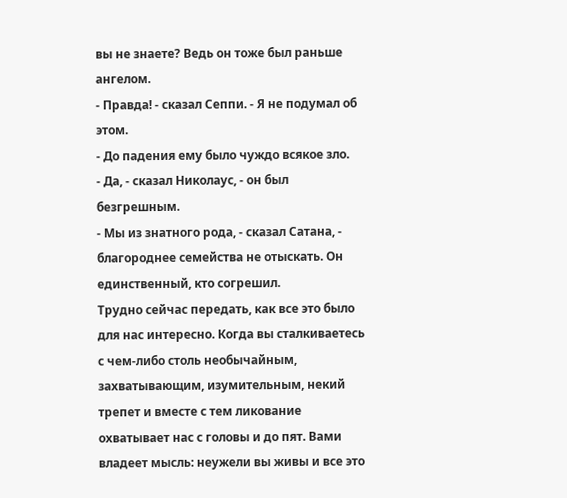вы не знаете? Ведь он тоже был раньше ангелом.
- Правда! - сказал Сеппи. - Я не подумал об этом.
- До падения ему было чуждо всякое зло.
- Да, - сказал Николаус, - он был безгрешным.
- Мы из знатного рода, - сказал Сатана, - благороднее семейства не отыскать. Он единственный, кто согрешил.
Трудно сейчас передать, как все это было для нас интересно. Когда вы сталкиваетесь с чем-либо столь необычайным, захватывающим, изумительным, некий трепет и вместе с тем ликование охватывает нас с головы и до пят. Вами владеет мысль: неужели вы живы и все это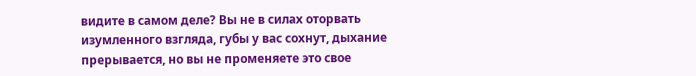видите в самом деле? Вы не в силах оторвать изумленного взгляда, губы у вас сохнут, дыхание прерывается, но вы не променяете это свое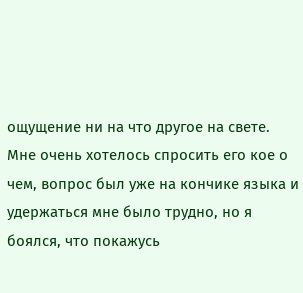ощущение ни на что другое на свете. Мне очень хотелось спросить его кое о чем, вопрос был уже на кончике языка и удержаться мне было трудно, но я боялся, что покажусь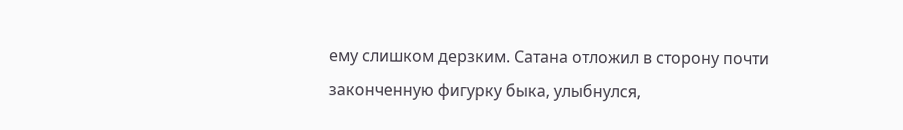ему слишком дерзким. Сатана отложил в сторону почти законченную фигурку быка, улыбнулся,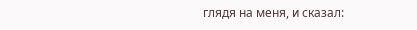глядя на меня, и сказал: